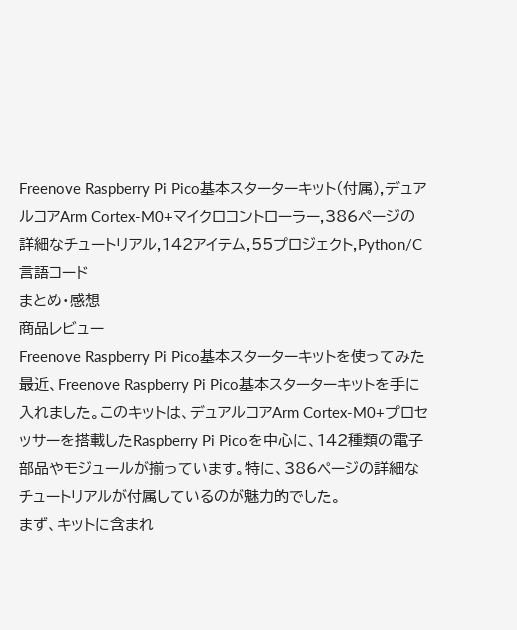Freenove Raspberry Pi Pico基本スターターキット(付属),デュアルコアArm Cortex-M0+マイクロコントローラー,386ページの詳細なチュートリアル,142アイテム,55プロジェクト,Python/C言語コード
まとめ・感想
商品レビュー
Freenove Raspberry Pi Pico基本スターターキットを使ってみた
最近、Freenove Raspberry Pi Pico基本スターターキットを手に入れました。このキットは、デュアルコアArm Cortex-M0+プロセッサーを搭載したRaspberry Pi Picoを中心に、142種類の電子部品やモジュールが揃っています。特に、386ページの詳細なチュートリアルが付属しているのが魅力的でした。
まず、キットに含まれ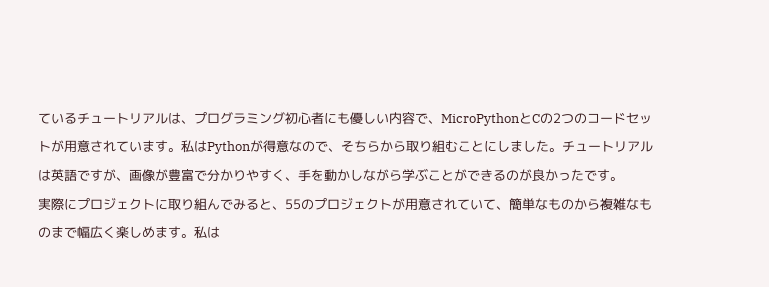ているチュートリアルは、プログラミング初心者にも優しい内容で、MicroPythonとCの2つのコードセットが用意されています。私はPythonが得意なので、そちらから取り組むことにしました。チュートリアルは英語ですが、画像が豊富で分かりやすく、手を動かしながら学ぶことができるのが良かったです。
実際にプロジェクトに取り組んでみると、55のプロジェクトが用意されていて、簡単なものから複雑なものまで幅広く楽しめます。私は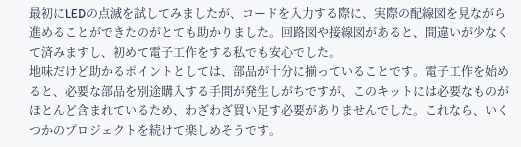最初にLEDの点滅を試してみましたが、コードを入力する際に、実際の配線図を見ながら進めることができたのがとても助かりました。回路図や接線図があると、間違いが少なくて済みますし、初めて電子工作をする私でも安心でした。
地味だけど助かるポイントとしては、部品が十分に揃っていることです。電子工作を始めると、必要な部品を別途購入する手間が発生しがちですが、このキットには必要なものがほとんど含まれているため、わざわざ買い足す必要がありませんでした。これなら、いくつかのプロジェクトを続けて楽しめそうです。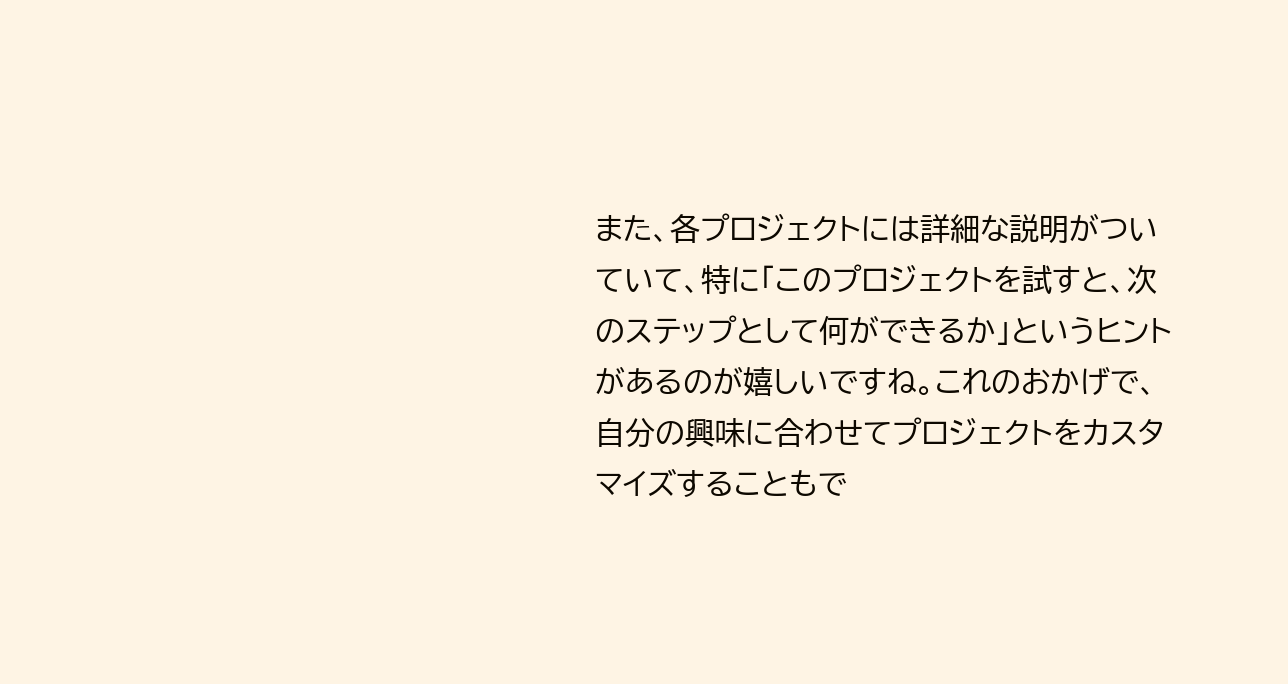また、各プロジェクトには詳細な説明がついていて、特に「このプロジェクトを試すと、次のステップとして何ができるか」というヒントがあるのが嬉しいですね。これのおかげで、自分の興味に合わせてプロジェクトをカスタマイズすることもで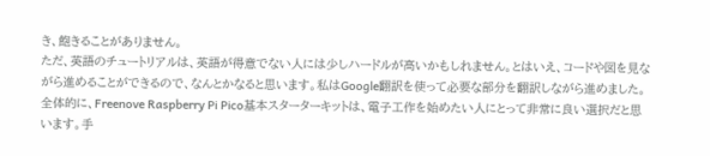き、飽きることがありません。
ただ、英語のチュートリアルは、英語が得意でない人には少しハードルが高いかもしれません。とはいえ、コードや図を見ながら進めることができるので、なんとかなると思います。私はGoogle翻訳を使って必要な部分を翻訳しながら進めました。
全体的に、Freenove Raspberry Pi Pico基本スターターキットは、電子工作を始めたい人にとって非常に良い選択だと思います。手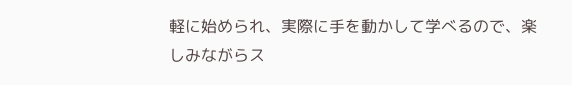軽に始められ、実際に手を動かして学べるので、楽しみながらス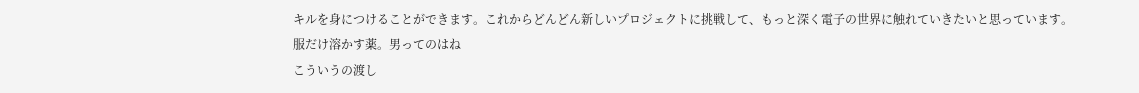キルを身につけることができます。これからどんどん新しいプロジェクトに挑戦して、もっと深く電子の世界に触れていきたいと思っています。
服だけ溶かす薬。男ってのはね
こういうの渡し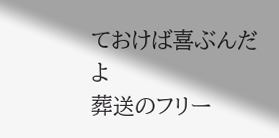ておけば喜ぶんだよ
葬送のフリー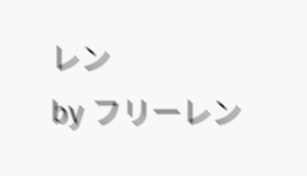レン
by フリーレン